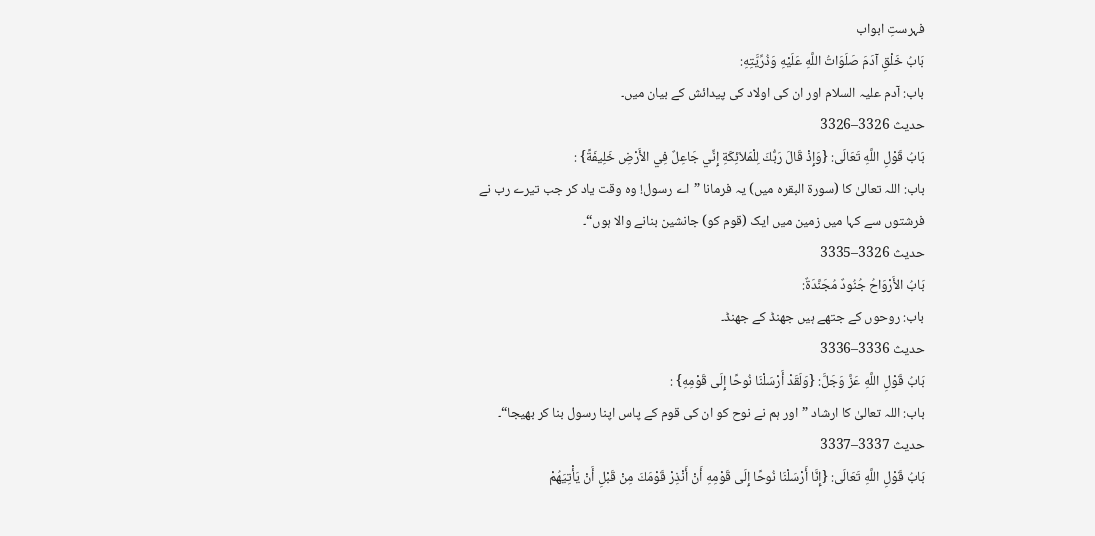فہرستِ ابواب
بَابُ خَلْقِ آدَمَ صَلَوَاتُ اللَّهِ عَلَيْهِ وَذُرِّيَّتِهِ:
باب: آدم علیہ السلام اور ان کی اولاد کی پیدائش کے بیان میں۔
حدیث 3326–3326
بَابُ قَوْلِ اللَّهِ تَعَالَى: {وَإِذْ قَالَ رَبُّكَ لِلْمَلاَئِكَةِ إِنِّي جَاعِلٌ فِي الأَرْضِ خَلِيفَةً} :
باب: اللہ تعالیٰ کا (سورۃ البقرہ میں) یہ فرمانا ”اے رسول! وہ وقت یاد کر جب تیرے رب نے فرشتوں سے کہا میں زمین میں ایک (قوم کو) جانشین بنانے والا ہوں“۔
حدیث 3326–3335
بَابُ الأَرْوَاحُ جُنُودٌ مُجَنَّدَةٌ:
باب: روحوں کے جتھے ہیں جھنڈ کے جھنڈ۔
حدیث 3336–3336
بَابُ قَوْلِ اللَّهِ عَزَّ وَجَلَّ: {وَلَقَدْ أَرْسَلْنَا نُوحًا إِلَى قَوْمِهِ} :
باب: اللہ تعالیٰ کا ارشاد ”اور ہم نے نوح کو ان کی قوم کے پاس اپنا رسول بنا کر بھیجا“۔
حدیث 3337–3337
بَابُ قَوْلِ اللَّهِ تَعَالَى: {إِنَّا أَرْسَلْنَا نُوحًا إِلَى قَوْمِهِ أَنْ أَنْذِرْ قَوْمَكَ مِنْ قَبْلِ أَنْ يَأْتِيَهُمْ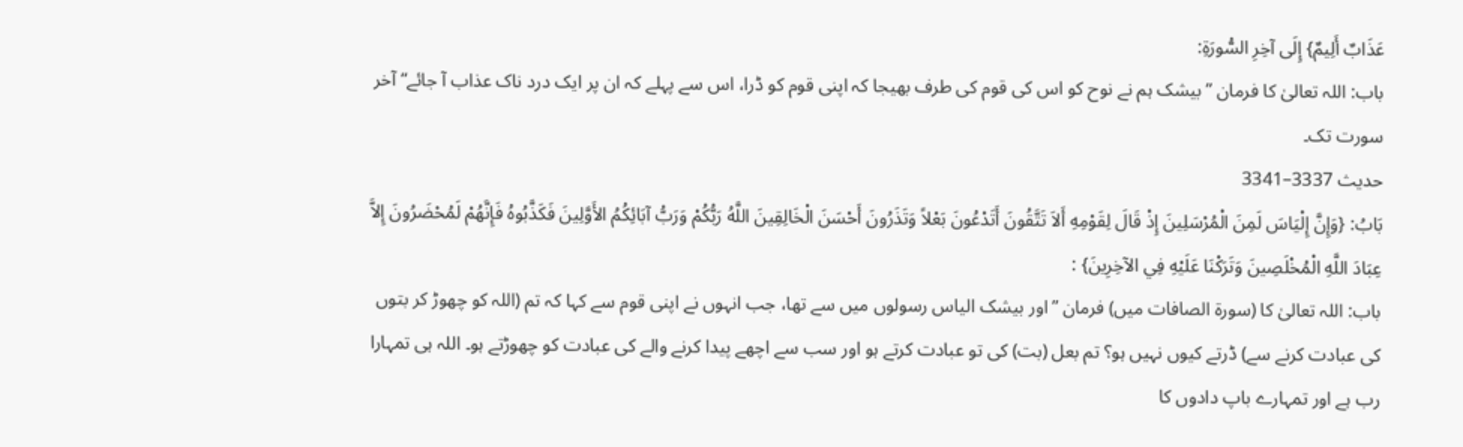عَذَابٌ أَلِيمٌ} إِلَى آخِرِ السُّورَةِ:
باب: اللہ تعالیٰ کا فرمان ”بیشک ہم نے نوح کو اس کی قوم کی طرف بھیجا کہ اپنی قوم کو ڈرا، اس سے پہلے کہ ان پر ایک درد ناک عذاب آ جائے“ آخر سورت تک۔
حدیث 3337–3341
بَابُ: {وَإِنَّ إِلْيَاسَ لَمِنَ الْمُرْسَلِينَ إِذْ قَالَ لِقَوْمِهِ أَلاَ تَتَّقُونَ أَتَدْعُونَ بَعْلاً وَتَذَرُونَ أَحْسَنَ الْخَالِقِينَ اللَّهُ رَبُّكُمْ وَرَبُّ آبَائِكُمُ الأَوَّلِينَ فَكَذَّبُوهُ فَإِنَّهُمْ لَمُحْضَرُونَ إِلاَّ عِبَادَ اللَّهِ الْمُخْلَصِينَ وَتَرَكْنَا عَلَيْهِ فِي الآخِرِينَ} :
باب: اللہ تعالیٰ کا (سورۃ الصافات میں) فرمان ”اور بیشک الیاس رسولوں میں سے تھا، جب انہوں نے اپنی قوم سے کہا کہ تم (اللہ کو چھوڑ کر بتوں کی عبادت کرنے سے) ڈرتے کیوں نہیں ہو؟ تم بعل (بت) کی تو عبادت کرتے ہو اور سب سے اچھے پیدا کرنے والے کی عبادت کو چھوڑتے ہو۔ اللہ ہی تمہارا رب ہے اور تمہارے باپ دادوں کا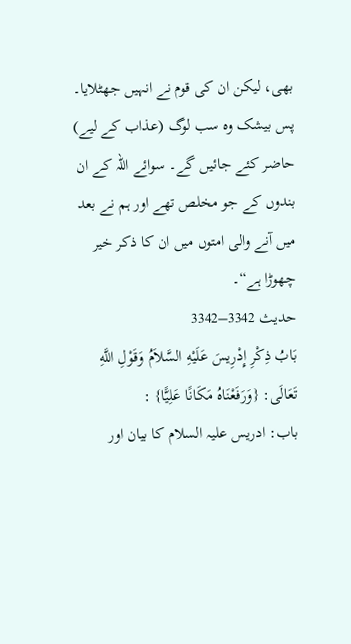بھی، لیکن ان کی قوم نے انہیں جھٹلایا۔ پس بیشک وہ سب لوگ (عذاب کے لیے) حاضر کئے جائیں گے۔ سوائے اللہ کے ان بندوں کے جو مخلص تھے اور ہم نے بعد میں آنے والی امتوں میں ان کا ذکر خیر چھوڑا ہے“۔
حدیث 3342–3342
بَابُ ذِكْرِ إِدْرِيسَ عَلَيْهِ السَّلاَمُ وَقَوْلِ اللَّهِ تَعَالَى: {وَرَفَعْنَاهُ مَكَانًا عَلِيًّا} :
باب: ادریس علیہ السلام کا بیان اور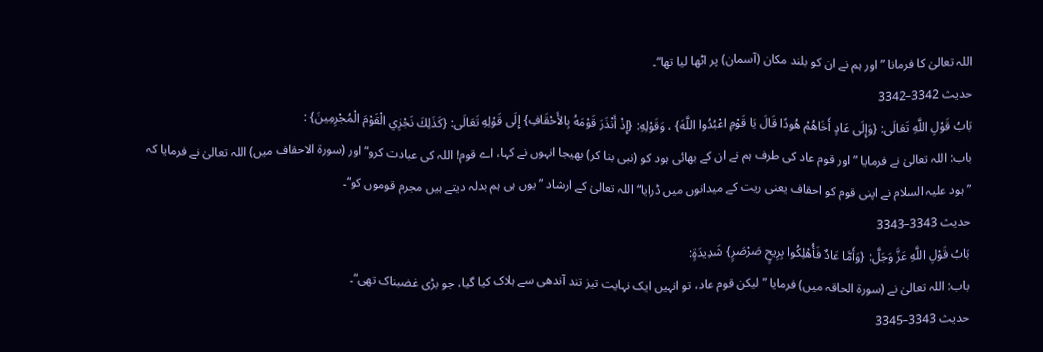اللہ تعالیٰ کا فرمانا ”اور ہم نے ان کو بلند مکان (آسمان) پر اٹھا لیا تھا“۔
حدیث 3342–3342
بَابُ قَوْلِ اللَّهِ تَعَالَى: {وَإِلَى عَادٍ أَخَاهُمْ هُودًا قَالَ يَا قَوْمِ اعْبُدُوا اللَّهَ} ، وَقَوْلِهِ: {إِذْ أَنْذَرَ قَوْمَهُ بِالأَحْقَافِ} إِلَى قَوْلِهِ تَعَالَى: {كَذَلِكَ نَجْزِي الْقَوْمَ الْمُجْرِمِينَ} :
باب: اللہ تعالیٰ نے فرمایا ”اور قوم عاد کی طرف ہم نے ان کے بھائی ہود کو (نبی بنا کر) بھیجا انہوں نے کہا، اے قوم! اللہ کی عبادت کرو“ اور (سورۃ الاحقاف میں) اللہ تعالیٰ نے فرمایا کہ ”ہود علیہ السلام نے اپنی قوم کو احقاف یعنی ریت کے میدانوں میں ڈرایا“ اللہ تعالیٰ کے ارشاد ”یوں ہی ہم بدلہ دیتے ہیں مجرم قوموں کو“۔
حدیث 3343–3343
بَابُ قَوْلِ اللَّهِ عَزَّ وَجَلَّ: {وَأَمَّا عَادٌ فَأُهْلِكُوا بِرِيحٍ صَرْصَرٍ} شَدِيدَةٍ:
باب: اللہ تعالیٰ نے (سورۃ الحاقہ میں) فرمایا ”لیکن قوم عاد، تو انہیں ایک نہایت تیز تند آندھی سے ہلاک کیا گیا، جو بڑی غضبناک تھی“۔
حدیث 3343–3345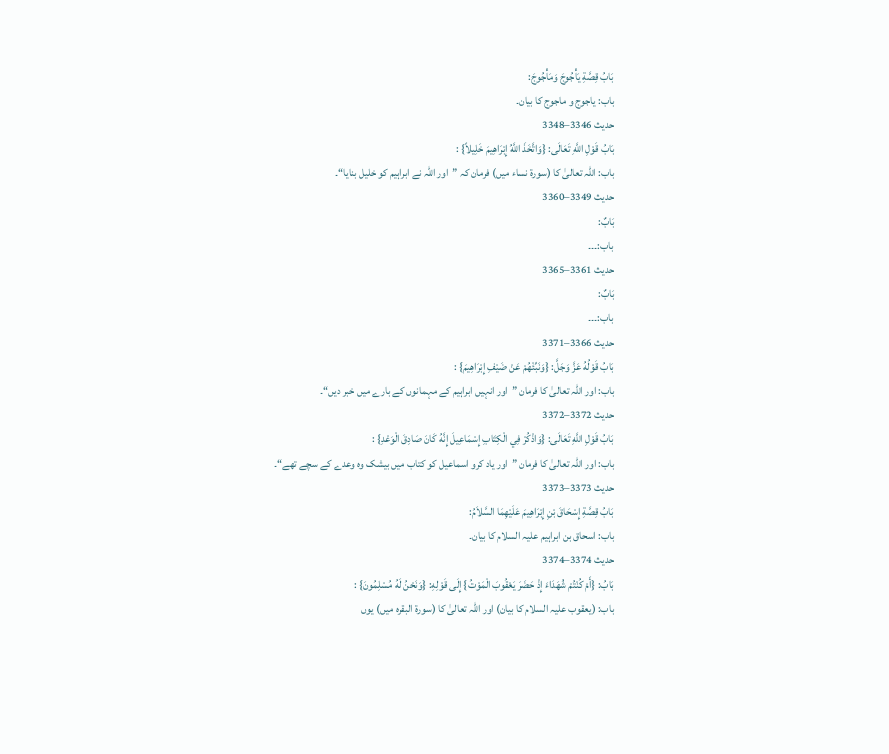بَابُ قِصَّةِ يَأْجُوجَ وَمَأْجُوجَ:
باب: یاجوج و ماجوج کا بیان۔
حدیث 3346–3348
بَابُ قَوْلِ اللَّهِ تَعَالَى: {وَاتَّخَذَ اللَّهُ إِبْرَاهِيمَ خَلِيلاً} :
باب: اللہ تعالیٰ کا (سورۃ نساء میں) فرمان کہ ”اور اللہ نے ابراہیم کو خلیل بنایا“۔
حدیث 3349–3360
بَابٌ:
باب:۔۔۔
حدیث 3361–3365
بَابٌ:
باب:۔۔۔
حدیث 3366–3371
بَابُ قَوْلُهُ عَزَّ وَجَلَّ: {وَنَبِّئْهُمْ عَنْ ضَيْفِ إِبْرَاهِيمَ} :
باب: اور اللہ تعالیٰ کا فرمان ”اور انہیں ابراہیم کے مہمانوں کے بارے میں خبر دیں“۔
حدیث 3372–3372
بَابُ قَوْلِ اللَّهِ تَعَالَى: {وَاذْكُرْ فِي الْكِتَابِ إِسْمَاعِيلَ إِنَّهُ كَانَ صَادِقَ الْوَعْدِ} :
باب: اور اللہ تعالیٰ کا فرمان ”اور یاد کرو اسماعیل کو کتاب میں بیشک وہ وعدے کے سچے تھے“۔
حدیث 3373–3373
بَابُ قِصَّةِ إِسْحَاقَ بْنِ إِبْرَاهِيمَ عَلَيْهِمَا السَّلاَمُ:
باب: اسحاق بن ابراہیم علیہ السلام کا بیان۔
حدیث 3374–3374
بَابُ: {أَمْ كُنْتُمْ شُهَدَاءَ إِذْ حَضَرَ يَعْقُوبَ الْمَوْتُ} إِلَى قَوْلِهِ: {وَنَحْنُ لَهُ مُسْلِمُونَ} :
باب: (یعقوب علیہ السلام کا بیان) اور اللہ تعالیٰ کا (سورۃ البقرہ میں) یوں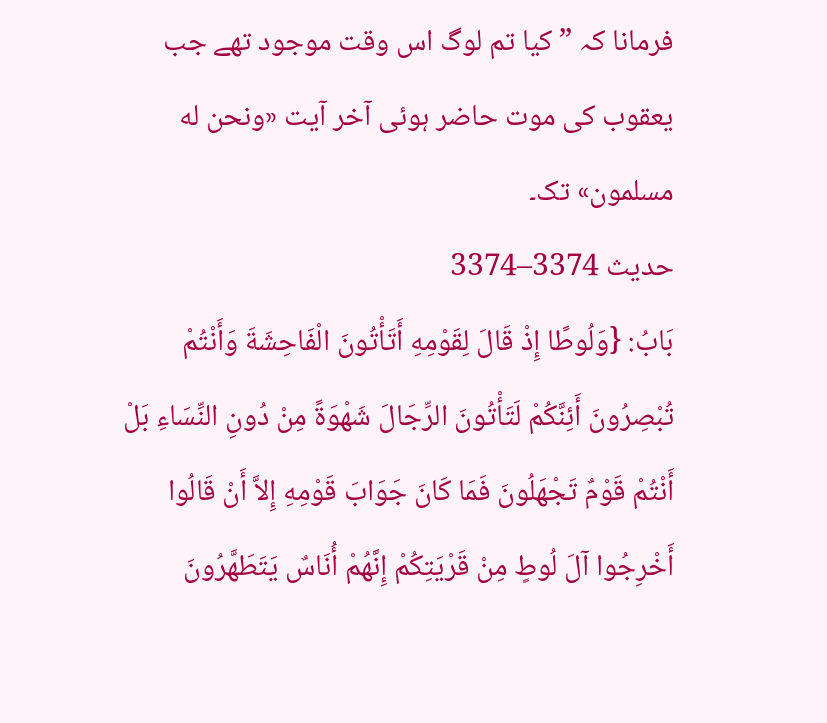فرمانا کہ ”کیا تم لوگ اس وقت موجود تھے جب یعقوب کی موت حاضر ہوئی آخر آیت «ونحن له مسلمون» تک۔
حدیث 3374–3374
بَابُ: {وَلُوطًا إِذْ قَالَ لِقَوْمِهِ أَتَأْتُونَ الْفَاحِشَةَ وَأَنْتُمْ تُبْصِرُونَ أَئِنَّكُمْ لَتَأْتُونَ الرِّجَالَ شَهْوَةً مِنْ دُونِ النِّسَاءِ بَلْ أَنْتُمْ قَوْمٌ تَجْهَلُونَ فَمَا كَانَ جَوَابَ قَوْمِهِ إِلاَّ أَنْ قَالُوا أَخْرِجُوا آلَ لُوطٍ مِنْ قَرْيَتِكُمْ إِنَّهُمْ أُنَاسٌ يَتَطَهَّرُونَ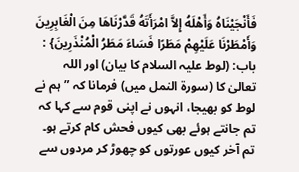فَأَنْجَيْنَاهُ وَأَهْلَهُ إِلاَّ امْرَأَتَهُ قَدَّرْنَاهَا مِنَ الْغَابِرِينَ وَأَمْطَرْنَا عَلَيْهِمْ مَطَرًا فَسَاءَ مَطَرُ الْمُنْذَرِينَ} :
باب: (لوط علیہ السلام کا بیان) اور اللہ تعالیٰ کا (سورۃ النمل میں) فرمانا کہ ”ہم نے لوط کو بھیجا، انہوں نے اپنی قوم سے کہا کہ تم جانتے ہوئے بھی کیوں فحش کام کرتے ہو۔ تم آخر کیوں عورتوں کو چھوڑ کر مردوں سے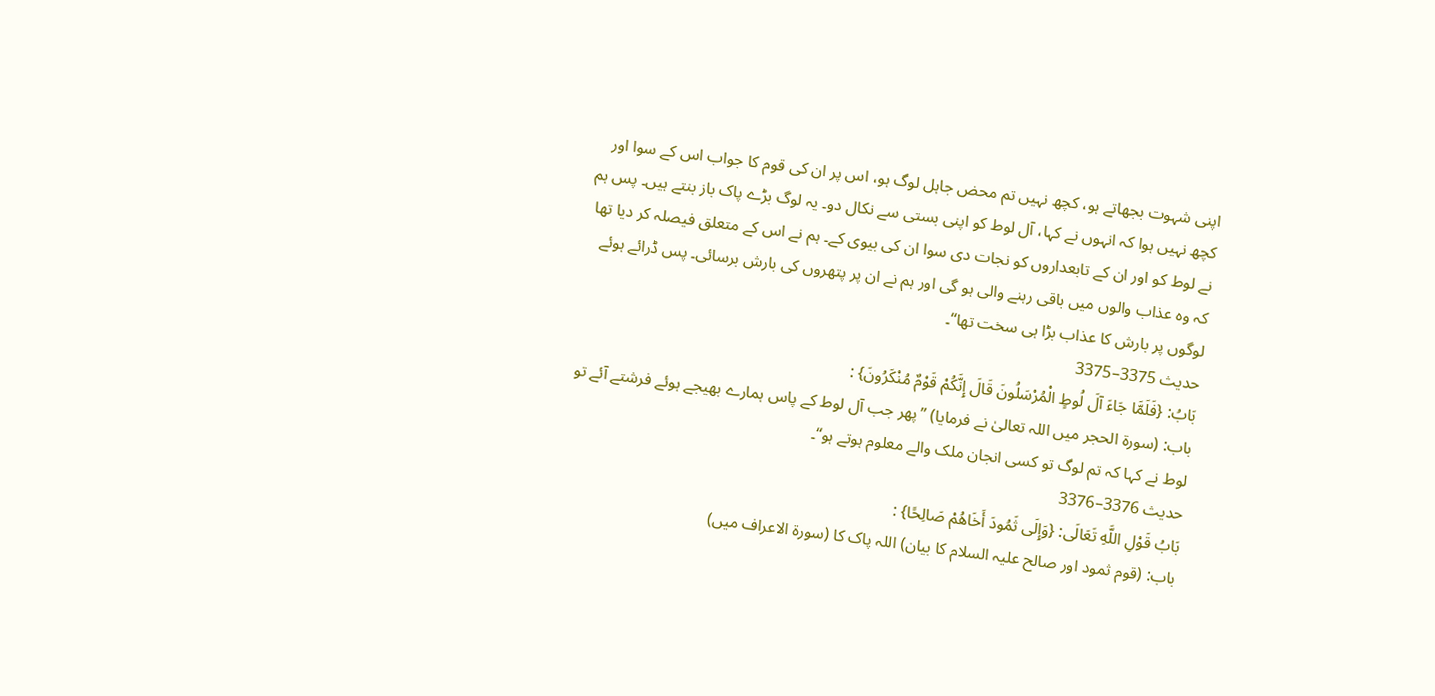اپنی شہوت بجھاتے ہو، کچھ نہیں تم محض جاہل لوگ ہو، اس پر ان کی قوم کا جواب اس کے سوا اور کچھ نہیں ہوا کہ انہوں نے کہا، آل لوط کو اپنی بستی سے نکال دو۔ یہ لوگ بڑے پاک باز بنتے ہیں۔ پس ہم نے لوط کو اور ان کے تابعداروں کو نجات دی سوا ان کی بیوی کے۔ ہم نے اس کے متعلق فیصلہ کر دیا تھا کہ وہ عذاب والوں میں باقی رہنے والی ہو گی اور ہم نے ان پر پتھروں کی بارش برسائی۔ پس ڈرائے ہوئے لوگوں پر بارش کا عذاب بڑا ہی سخت تھا“۔
حدیث 3375–3375
بَابُ: {فَلَمَّا جَاءَ آلَ لُوطٍ الْمُرْسَلُونَ قَالَ إِنَّكُمْ قَوْمٌ مُنْكَرُونَ} :
باب: (سورۃ الحجر میں اللہ تعالیٰ نے فرمایا) ”پھر جب آل لوط کے پاس ہمارے بھیجے ہوئے فرشتے آئے تو لوط نے کہا کہ تم لوگ تو کسی انجان ملک والے معلوم ہوتے ہو“۔
حدیث 3376–3376
بَابُ قَوْلِ اللَّهِ تَعَالَى: {وَإِلَى ثَمُودَ أَخَاهُمْ صَالِحًا} :
باب: (قوم ثمود اور صالح علیہ السلام کا بیان) اللہ پاک کا (سورۃ الاعراف میں)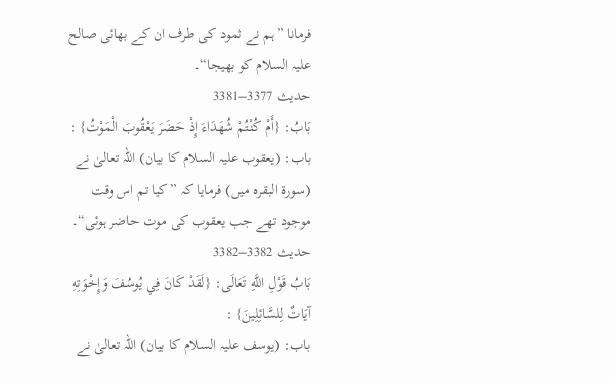فرمانا ”ہم نے ثمود کی طرف ان کے بھائی صالح علیہ السلام کو بھیجا“۔
حدیث 3377–3381
بَابُ: {أَمْ كُنْتُمْ شُهَدَاءَ إِذْ حَضَرَ يَعْقُوبَ الْمَوْتُ} :
باب: (یعقوب علیہ السلام کا بیان) اللہ تعالیٰ نے (سورۃ البقرہ میں) فرمایا کہ ”کیا تم اس وقت موجود تھے جب یعقوب کی موت حاضر ہوئی“۔
حدیث 3382–3382
بَابُ قَوْلِ اللَّهِ تَعَالَى: {لَقَدْ كَانَ فِي يُوسُفَ وَإِخْوَتِهِ آيَاتٌ لِلسَّائِلِينَ} :
باب: (یوسف علیہ السلام کا بیان) اللہ تعالیٰ نے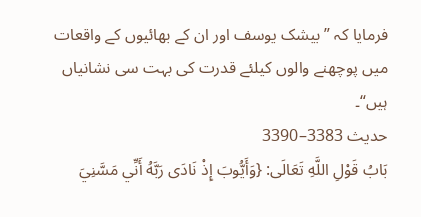فرمایا کہ ”بیشک یوسف اور ان کے بھائیوں کے واقعات میں پوچھنے والوں کیلئے قدرت کی بہت سی نشانیاں ہیں“۔
حدیث 3383–3390
بَابُ قَوْلِ اللَّهِ تَعَالَى: {وَأَيُّوبَ إِذْ نَادَى رَبَّهُ أَنِّي مَسَّنِيَ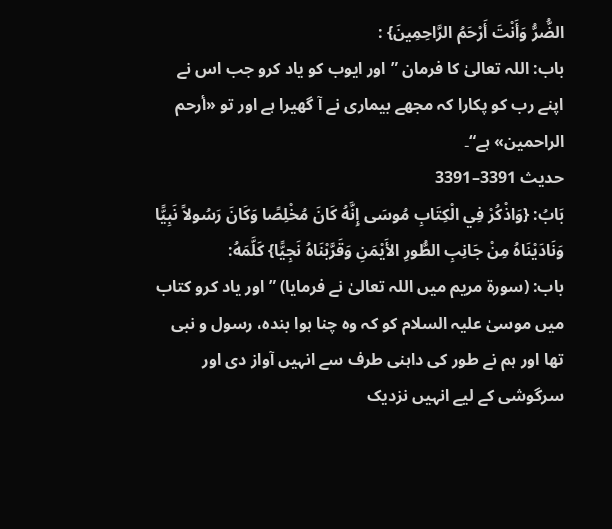الضُّرُّ وَأَنْتَ أَرْحَمُ الرَّاحِمِينَ} :
باب: اللہ تعالیٰ کا فرمان ”اور ایوب کو یاد کرو جب اس نے اپنے رب کو پکارا کہ مجھے بیماری نے آ گھیرا ہے اور تو «أرحم الراحمين» ہے“۔
حدیث 3391–3391
بَابُ: {وَاذْكُرْ فِي الْكِتَابِ مُوسَى إِنَّهُ كَانَ مُخْلِصًا وَكَانَ رَسُولاً نَبِيًّا وَنَادَيْنَاهُ مِنْ جَانِبِ الطُّورِ الأَيْمَنِ وَقَرَّبْنَاهُ نَجِيًّا} كَلَّمَهُ:
باب: (سورۃ مریم میں اللہ تعالیٰ نے فرمایا) ”اور یاد کرو کتاب میں موسیٰ علیہ السلام کو کہ وہ چنا ہوا بندہ، رسول و نبی تھا اور ہم نے طور کی داہنی طرف سے انہیں آواز دی اور سرگوشی کے لیے انہیں نزدیک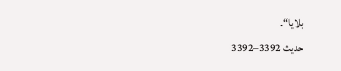بلایا“۔
حدیث 3392–3392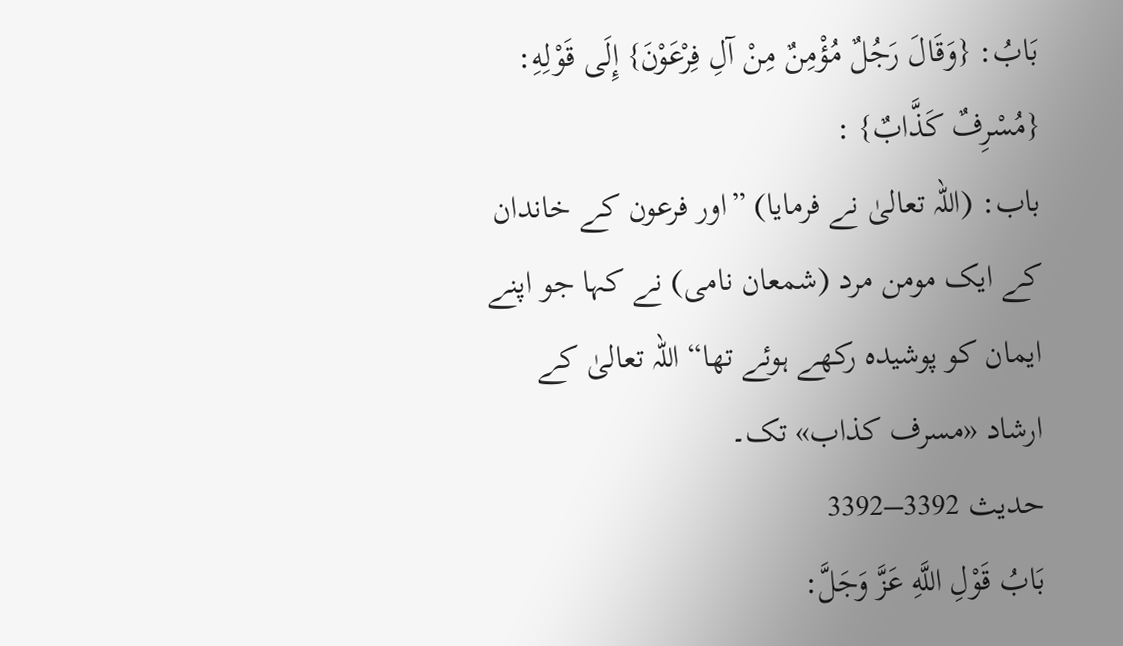بَابُ: {وَقَالَ رَجُلٌ مُؤْمِنٌ مِنْ آلِ فِرْعَوْنَ} إِلَى قَوْلِهِ: {مُسْرِفٌ كَذَّابٌ} :
باب: (اللہ تعالیٰ نے فرمایا) ”اور فرعون کے خاندان کے ایک مومن مرد (شمعان نامی) نے کہا جو اپنے ایمان کو پوشیدہ رکھے ہوئے تھا“ اللہ تعالیٰ کے ارشاد «مسرف كذاب» تک۔
حدیث 3392–3392
بَابُ قَوْلِ اللَّهِ عَزَّ وَجَلَّ: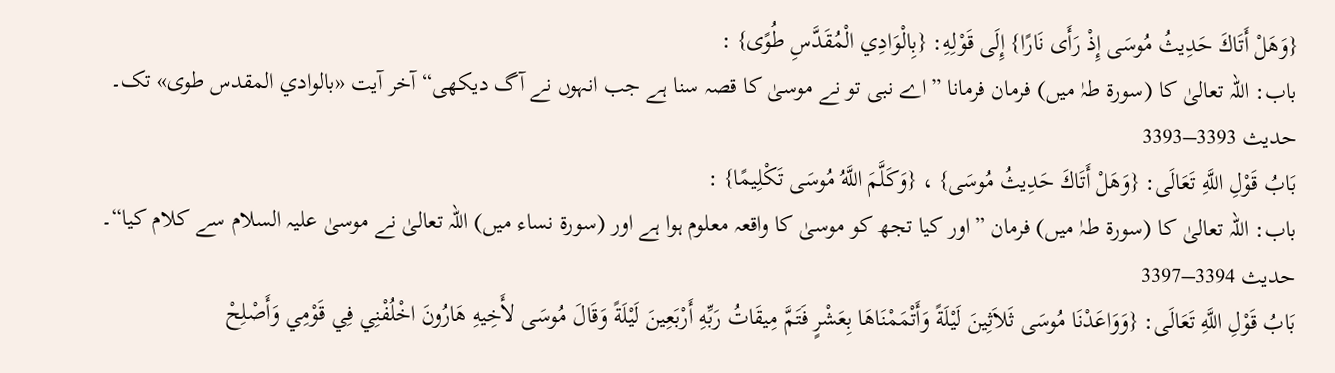{وَهَلْ أَتَاكَ حَدِيثُ مُوسَى إِذْ رَأَى نَارًا} إِلَى قَوْلِهِ: {بِالْوَادِي الْمُقَدَّسِ طُوًى} :
باب: اللہ تعالیٰ کا (سورۃ طہٰ میں) فرمان فرمانا ”اے نبی تو نے موسیٰ کا قصہ سنا ہے جب انہوں نے آگ دیکھی“ آخر آیت «بالوادي المقدس طوى» تک۔
حدیث 3393–3393
بَابُ قَوْلِ اللَّهِ تَعَالَى: {وَهَلْ أَتَاكَ حَدِيثُ مُوسَى} ، {وَكَلَّمَ اللَّهُ مُوسَى تَكْلِيمًا} :
باب: اللہ تعالیٰ کا (سورۃ طہٰ میں) فرمان ”اور کیا تجھ کو موسیٰ کا واقعہ معلوم ہوا ہے اور (سورۃ نساء میں) اللہ تعالیٰ نے موسیٰ علیہ السلام سے کلام کیا“۔
حدیث 3394–3397
بَابُ قَوْلِ اللَّهِ تَعَالَى: {وَوَاعَدْنَا مُوسَى ثَلاَثِينَ لَيْلَةً وَأَتْمَمْنَاهَا بِعَشْرٍ فَتَمَّ مِيقَاتُ رَبِّهِ أَرْبَعِينَ لَيْلَةً وَقَالَ مُوسَى لأَخِيهِ هَارُونَ اخْلُفْنِي فِي قَوْمِي وَأَصْلِحْ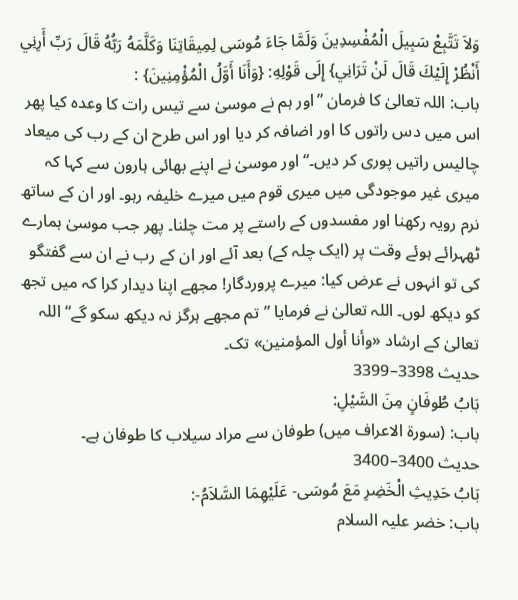وَلاَ تَتَّبِعْ سَبِيلَ الْمُفْسِدِينَ وَلَمَّا جَاءَ مُوسَى لِمِيقَاتِنَا وَكَلَّمَهُ رَبُّهُ قَالَ رَبِّ أَرِنِي أَنْظُرْ إِلَيْكَ قَالَ لَنْ تَرَانِي} إِلَى قَوْلِهِ: {وَأَنَا أَوَّلُ الْمُؤْمِنِينَ} :
باب: اللہ تعالیٰ کا فرمان ”اور ہم نے موسیٰ سے تیس رات کا وعدہ کیا پھر اس میں دس راتوں کا اور اضافہ کر دیا اور اس طرح ان کے رب کی میعاد چالیس راتیں پوری کر دیں۔“ اور موسیٰ نے اپنے بھائی ہارون سے کہا کہ میری غیر موجودگی میں میری قوم میں میرے خلیفہ رہو۔ اور ان کے ساتھ نرم رویہ رکھنا اور مفسدوں کے راستے پر مت چلنا۔ پھر جب موسیٰ ہمارے ٹھہرائے ہوئے وقت پر (ایک چلہ کے) بعد آئے اور ان کے رب نے ان سے گفتگو کی تو انہوں نے عرض کیا: میرے پروردگار! مجھے اپنا دیدار کرا کہ میں تجھ کو دیکھ لوں۔ اللہ تعالیٰ نے فرمایا ”تم مجھے ہرگز نہ دیکھ سکو گے“ اللہ تعالیٰ کے ارشاد «وأنا أول المؤمنين» تک۔
حدیث 3398–3399
بَابُ طُوفَانٍ مِنَ السَّيْلِ:
باب: (سورۃ الاعراف میں) طوفان سے مراد سیلاب کا طوفان ہے۔
حدیث 3400–3400
بَابُ حَدِيثِ الْخَضِرِ مَعَ مُوسَى- عَلَيْهِمَا السَّلاَمُ-:
باب: خضر علیہ السلام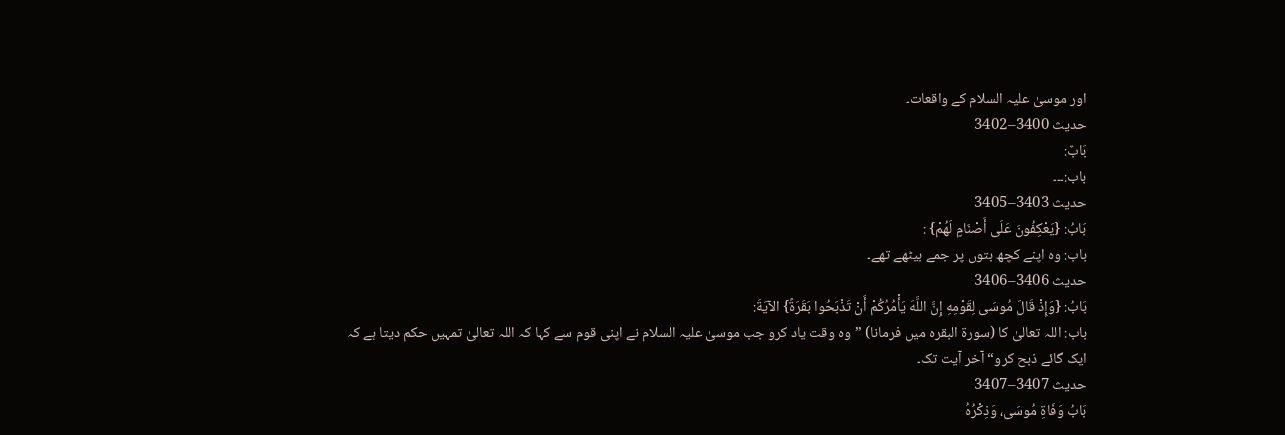اور موسیٰ علیہ السلام کے واقعات۔
حدیث 3400–3402
بَابٌ:
باب:۔۔۔
حدیث 3403–3405
بَابُ: {يَعْكِفُونَ عَلَى أَصْنَامٍ لَهُمْ} :
باب: وہ اپنے کچھ بتوں پر جمے بیٹھے تھے۔
حدیث 3406–3406
بَابُ: {وَإِذْ قَالَ مُوسَى لِقَوْمِهِ إِنَّ اللَّهَ يَأْمُرُكُمْ أَنْ تَذْبَحُوا بَقَرَةً} الآيَةَ:
باب: اللہ تعالیٰ کا (سورۃ البقرہ میں فرمانا) ”وہ وقت یاد کرو جب موسیٰ علیہ السلام نے اپنی قوم سے کہا کہ اللہ تعالیٰ تمہیں حکم دیتا ہے کہ ایک گائے ذبح کرو“ آخر آیت تک۔
حدیث 3407–3407
بَابُ وَفَاةِ مُوسَى، وَذِكْرُهُ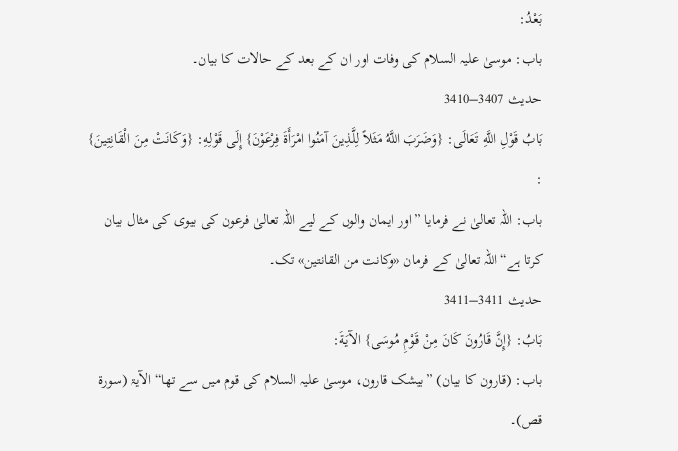بَعْدُ:
باب: موسیٰ علیہ السلام کی وفات اور ان کے بعد کے حالات کا بیان۔
حدیث 3407–3410
بَابُ قَوْلِ اللَّهِ تَعَالَى: {وَضَرَبَ اللَّهُ مَثَلاً لِلَّذِينَ آمَنُوا امْرَأَةَ فِرْعَوْنَ} إِلَى قَوْلِهِ: {وَكَانَتْ مِنَ الْقَانِتِينَ} :
باب: اللہ تعالیٰ نے فرمایا ”اور ایمان والوں کے لیے اللہ تعالیٰ فرعون کی بیوی کی مثال بیان کرتا ہے“ اللہ تعالیٰ کے فرمان «وكانت من القانتين» تک۔
حدیث 3411–3411
بَابُ: {إِنَّ قَارُونَ كَانَ مِنْ قَوْمِ مُوسَى} الآيَةَ:
باب: (قارون کا بیان) ”بیشک قارون، موسیٰ علیہ السلام کی قوم میں سے تھا“ الآیۃ (سورۃ قص)۔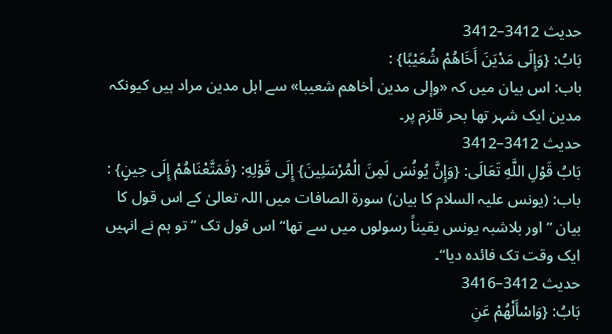حدیث 3412–3412
بَابُ: {وَإِلَى مَدْيَنَ أَخَاهُمْ شُعَيْبًا} :
باب: اس بیان میں کہ «وإلى مدين أخاهم شعيبا» سے اہل مدین مراد ہیں کیونکہ مدین ایک شہر تھا بحر قلزم پر۔
حدیث 3412–3412
بَابُ قَوْلِ اللَّهِ تَعَالَى: {وَإِنَّ يُونُسَ لَمِنَ الْمُرْسَلِينَ} إِلَى قَوْلِهِ: {فَمَتَّعْنَاهُمْ إِلَى حِينٍ} :
باب: (یونس علیہ السلام کا بیان) سورۃ الصافات میں اللہ تعالیٰ کے اس قول کا بیان ”اور بلاشبہ یونس یقیناً رسولوں میں سے تھا“ اس قول تک ”تو ہم نے انہیں ایک وقت تک فائدہ دیا“۔
حدیث 3412–3416
بَابُ: {وَاسْأَلْهُمْ عَنِ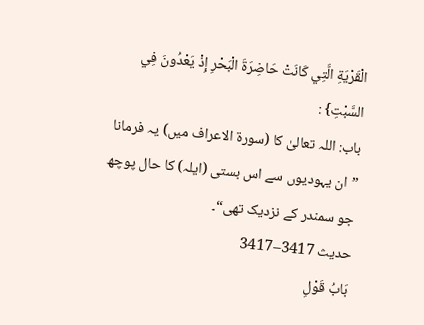الْقَرْيَةِ الَّتِي كَانَتْ حَاضِرَةَ الْبَحْرِ إِذْ يَعْدُونَ فِي السَّبْتِ} :
باب: اللہ تعالیٰ کا (سورۃ الاعراف میں) یہ فرمانا ”ان یہودیوں سے اس بستی (ایلہ) کا حال پوچھ جو سمندر کے نزدیک تھی“۔
حدیث 3417–3417
بَابُ قَوْلِ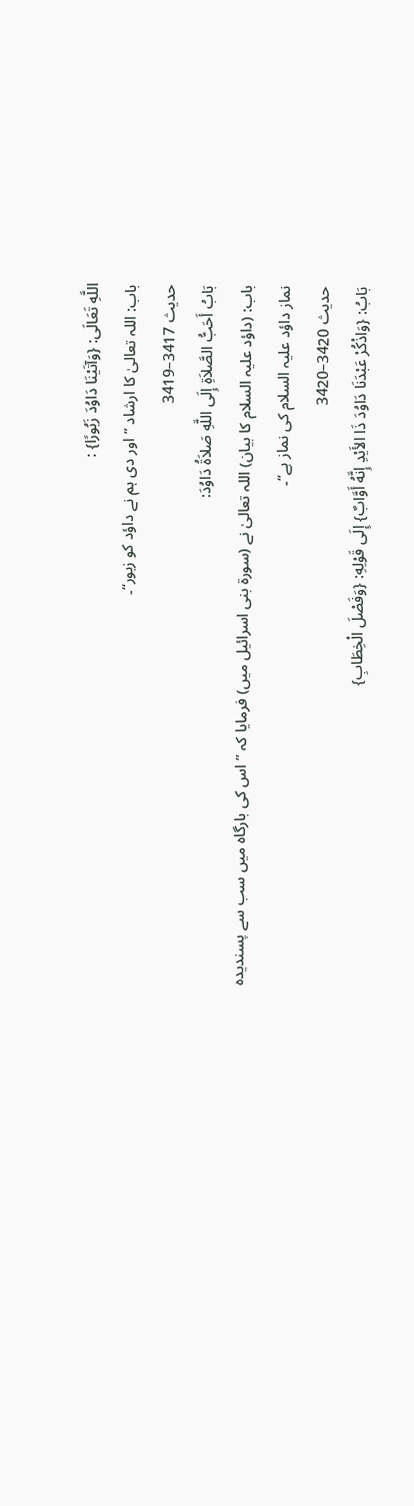اللَّهِ تَعَالَى: {وَآتَيْنَا دَاوُدَ زَبُورًا} :
باب: اللہ تعالیٰ کا ارشاد ”اور دی ہم نے داؤد کو زبور“۔
حدیث 3417–3419
بَابُ أَحَبُّ الصَّلاَةِ إِلَى اللَّهِ صَلاَةُ دَاوُدَ:
باب: (داؤد علیہ السلام کا بیان) اللہ تعالیٰ نے (سورۃ بنی اسرائیل میں) فرمایا کہ ”اس کی بارگاہ میں سب سے پسندیدہ نماز داؤد علیہ السلام کی نماز ہے“۔
حدیث 3420–3420
بَابُ: {وَاذْكُرْ عَبْدَنَا دَاوُدَ ذَا الأَيْدِ إِنَّهُ أَوَّابٌ} إِلَى قَوْلِهِ: {وَفَصْلَ الْخِطَابِ}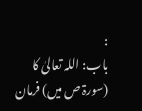:
باب: اللہ تعالیٰ کا (سورۃ ص میں) فرمان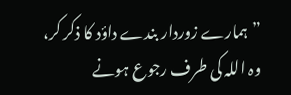”ہمارے زوردار بندے داؤد کا ذکر کر، وہ اللہ کی طرف رجوع ہونے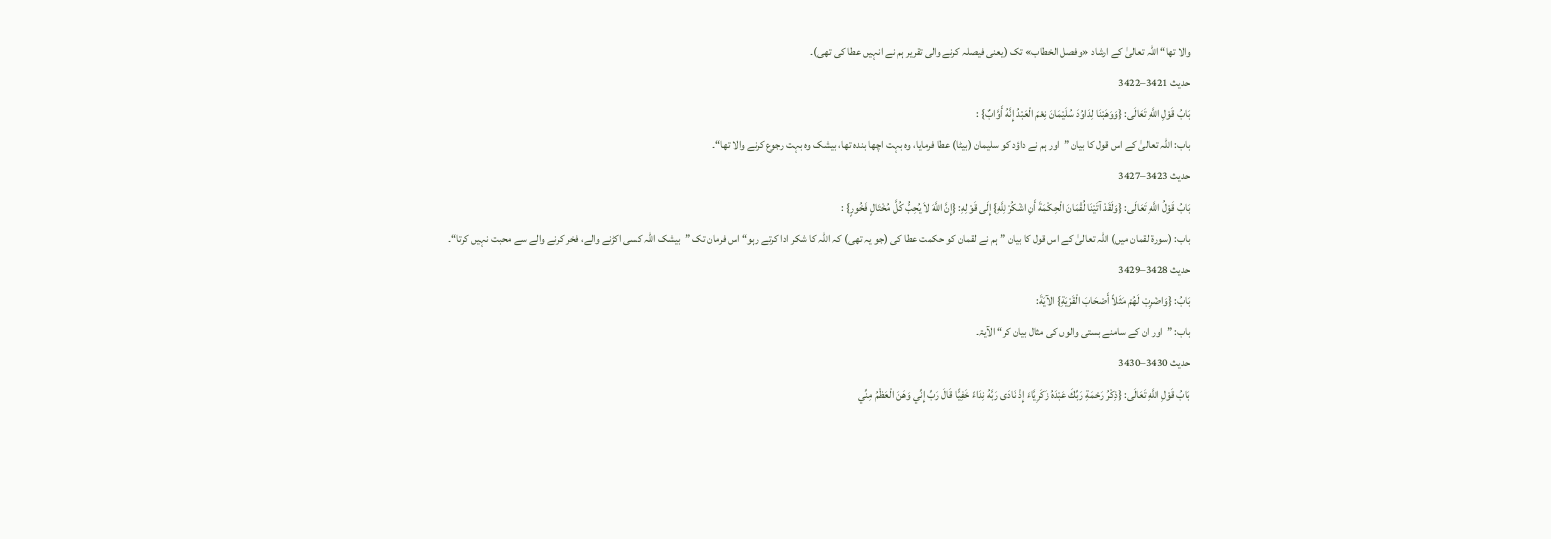والا تھا“ اللہ تعالیٰ کے ارشاد «وفصل الخطاب» تک (یعنی فیصلہ کرنے والی تقریر ہم نے انہیں عطا کی تھی)۔
حدیث 3421–3422
بَابُ قَوْلِ اللَّهِ تَعَالَى: {وَوَهَبْنَا لِدَاوُدَ سُلَيْمَانَ نِعْمَ الْعَبْدُ إِنَّهُ أَوَّابٌ} :
باب: اللہ تعالیٰ کے اس قول کا بیان ”اور ہم نے داؤد کو سلیمان (بیٹا) عطا فرمایا، وہ بہت اچھا بندہ تھا، بیشک وہ بہت رجوع کرنے والا تھا“۔
حدیث 3423–3427
بَابُ قَوْلُ اللَّهِ تَعَالَى: {وَلَقَدْ آتَيْنَا لُقْمَانَ الْحِكْمَةَ أَنِ اشْكُرْ لِلَّهِ} إِلَى قَوْلِهِ: {إِنَّ اللَّهَ لاَ يُحِبُّ كُلَّ مُخْتَالٍ فَخُورٍ} :
باب: (سورۃ لقمان میں) اللہ تعالیٰ کے اس قول کا بیان ”ہم نے لقمان کو حکمت عطا کی (جو یہ تھی) کہ اللہ کا شکر ادا کرتے رہو“ اس فرمان تک ”بیشک اللہ کسی اکڑنے والے، فخر کرنے والے سے محبت نہیں کرتا“۔
حدیث 3428–3429
بَابُ: {وَاضْرِبْ لَهُمْ مَثَلاً أَصْحَابَ الْقَرْيَةِ} الآيَةَ:
باب: ”اور ان کے سامنے بستی والوں کی مثال بیان کر“ الآیۃ۔
حدیث 3430–3430
بَابُ قَوْلِ اللَّهِ تَعَالَى: {ذِكْرُ رَحْمَةِ رَبِّكَ عَبْدَهُ زَكَرِيَّاءَ إِذْ نَادَى رَبَّهُ نِدَاءً خَفِيًّا قَالَ رَبِّ إِنِّي وَهَنَ الْعَظْمُ مِنِّي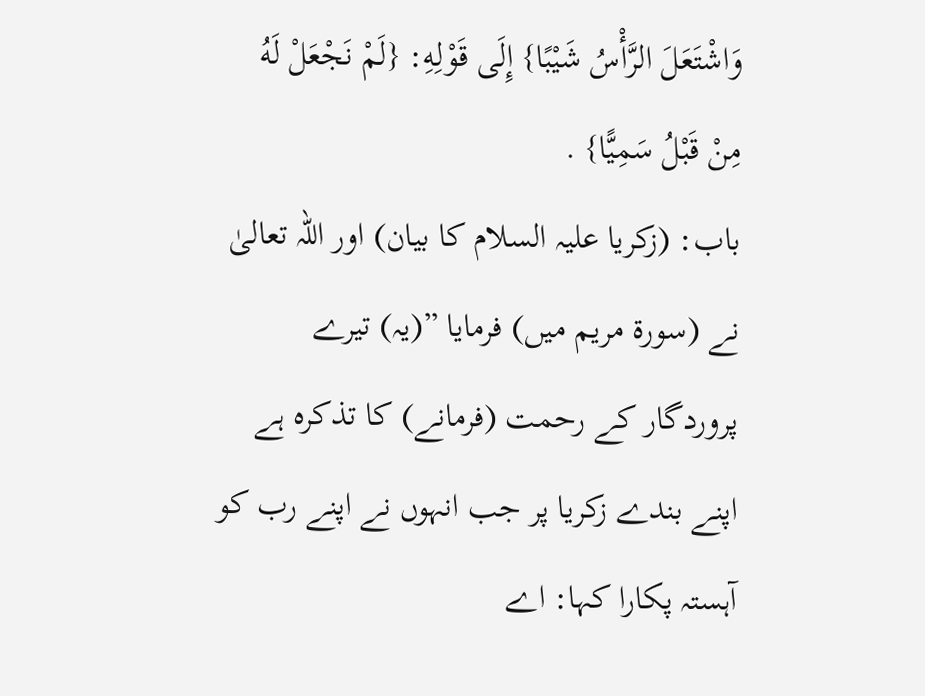وَاشْتَعَلَ الرَّأْسُ شَيْبًا} إِلَى قَوْلِهِ: {لَمْ نَجْعَلْ لَهُ مِنْ قَبْلُ سَمِيًّا} .
باب: (زکریا علیہ السلام کا بیان) اور اللہ تعالیٰ نے (سورۃ مریم میں) فرمایا ”(یہ) تیرے پروردگار کے رحمت (فرمانے) کا تذکرہ ہے اپنے بندے زکریا پر جب انہوں نے اپنے رب کو آہستہ پکارا کہا: اے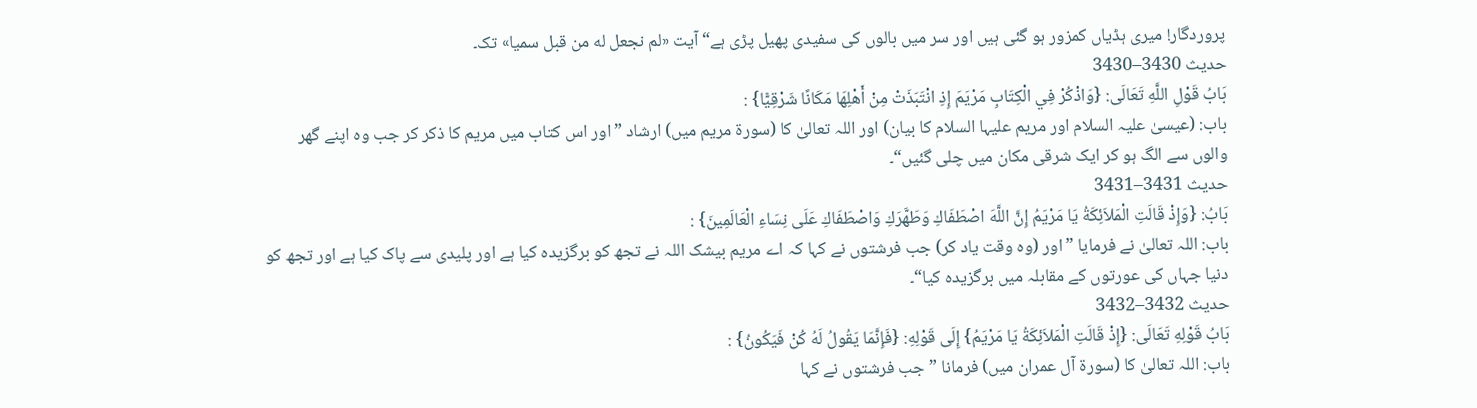پروردگار! میری ہڈیاں کمزور ہو گئی ہیں اور سر میں بالوں کی سفیدی پھیل پڑی ہے“ آیت «لم نجعل له من قبل سميا» تک۔
حدیث 3430–3430
بَابُ قَوْلِ اللَّهِ تَعَالَى: {وَاذْكُرْ فِي الْكِتَابِ مَرْيَمَ إِذِ انْتَبَذَتْ مِنْ أَهْلِهَا مَكَانًا شَرْقِيًّا} :
باب: (عیسیٰ علیہ السلام اور مریم علیہا السلام کا بیان) اور اللہ تعالیٰ کا (سورۃ مریم میں) ارشاد ”اور اس کتاب میں مریم کا ذکر کر جب وہ اپنے گھر والوں سے الگ ہو کر ایک شرقی مکان میں چلی گئیں“۔
حدیث 3431–3431
بَابُ: {وَإِذْ قَالَتِ الْمَلاَئِكَةُ يَا مَرْيَمُ إِنَّ اللَّهَ اصْطَفَاكِ وَطَهَّرَكِ وَاصْطَفَاكِ عَلَى نِسَاءِ الْعَالَمِينَ} :
باب: اللہ تعالیٰ نے فرمایا ”اور (وہ وقت یاد کر) جب فرشتوں نے کہا کہ اے مریم بیشک اللہ نے تجھ کو برگزیدہ کیا ہے اور پلیدی سے پاک کیا ہے اور تجھ کو دنیا جہاں کی عورتوں کے مقابلہ میں برگزیدہ کیا“۔
حدیث 3432–3432
بَابُ قَوْلِهِ تَعَالَى: {إِذْ قَالَتِ الْمَلاَئِكَةُ يَا مَرْيَمُ} إِلَى قَوْلِهِ: {فَإِنَّمَا يَقُولُ لَهُ كُنْ فَيَكُونُ} :
باب: اللہ تعالیٰ کا (سورۃ آل عمران میں) فرمانا ”جب فرشتوں نے کہا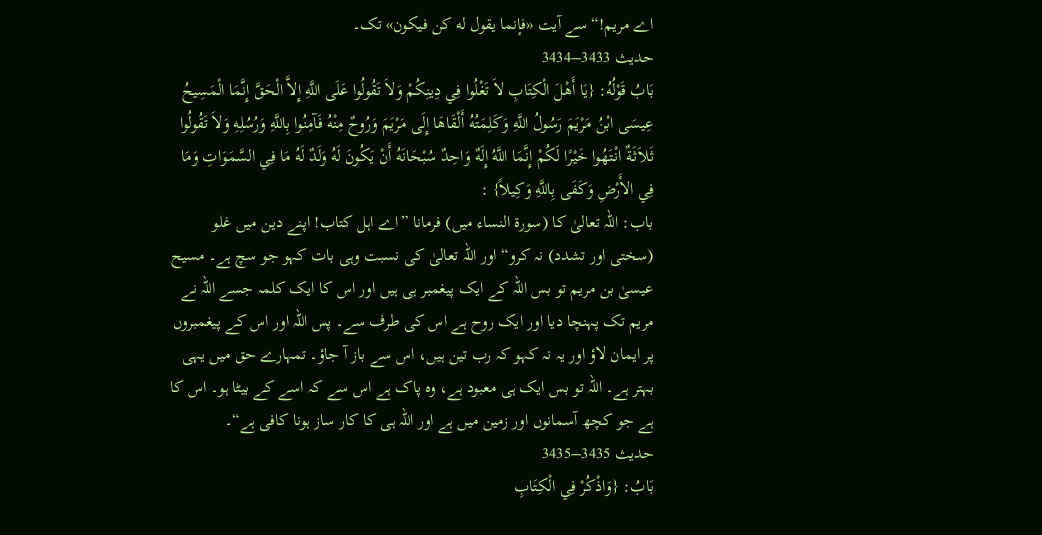اے مریم!“ سے آیت «فإنما يقول له كن فيكون» تک۔
حدیث 3433–3434
بَابُ قَوْلُهُ: {يَا أَهْلَ الْكِتَابِ لاَ تَغْلُوا فِي دِينِكُمْ وَلاَ تَقُولُوا عَلَى اللَّهِ إِلاَّ الْحَقَّ إِنَّمَا الْمَسِيحُ عِيسَى ابْنُ مَرْيَمَ رَسُولُ اللَّهِ وَكَلِمَتُهُ أَلْقَاهَا إِلَى مَرْيَمَ وَرُوحٌ مِنْهُ فَآمِنُوا بِاللَّهِ وَرُسُلِهِ وَلاَ تَقُولُوا ثَلاَثَةٌ انْتَهُوا خَيْرًا لَكُمْ إِنَّمَا اللَّهُ إِلَهٌ وَاحِدٌ سُبْحَانَهُ أَنْ يَكُونَ لَهُ وَلَدٌ لَهُ مَا فِي السَّمَوَاتِ وَمَا فِي الأَرْضِ وَكَفَى بِاللَّهِ وَكِيلاً} :
باب: اللہ تعالیٰ کا (سورۃ النساء میں) فرمانا ”اے اہل کتاب! اپنے دین میں غلو (سختی اور تشدد) نہ کرو“ اور اللہ تعالیٰ کی نسبت وہی بات کہو جو سچ ہے۔ مسیح عیسیٰ بن مریم تو بس اللہ کے ایک پیغمبر ہی ہیں اور اس کا ایک کلمہ جسے اللہ نے مریم تک پہنچا دیا اور ایک روح ہے اس کی طرف سے۔ پس اللہ اور اس کے پیغمبروں پر ایمان لاؤ اور یہ نہ کہو کہ رب تین ہیں، اس سے باز آ جاؤ۔ تمہارے حق میں یہی بہتر ہے۔ اللہ تو بس ایک ہی معبود ہے، وہ پاک ہے اس سے کہ اسے کے بیٹا ہو۔ اس کا ہے جو کچھ آسمانوں اور زمین میں ہے اور اللہ ہی کا کار ساز ہونا کافی ہے“۔
حدیث 3435–3435
بَابُ: {وَاذْكُرْ فِي الْكِتَابِ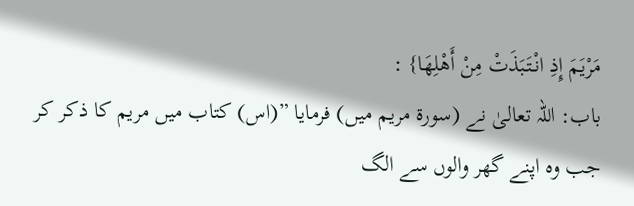مَرْيَمَ إِذِ انْتَبَذَتْ مِنْ أَهْلِهَا} :
باب: اللہ تعالیٰ نے (سورۃ مریم میں) فرمایا ”(اس) کتاب میں مریم کا ذکر کر جب وہ اپنے گھر والوں سے الگ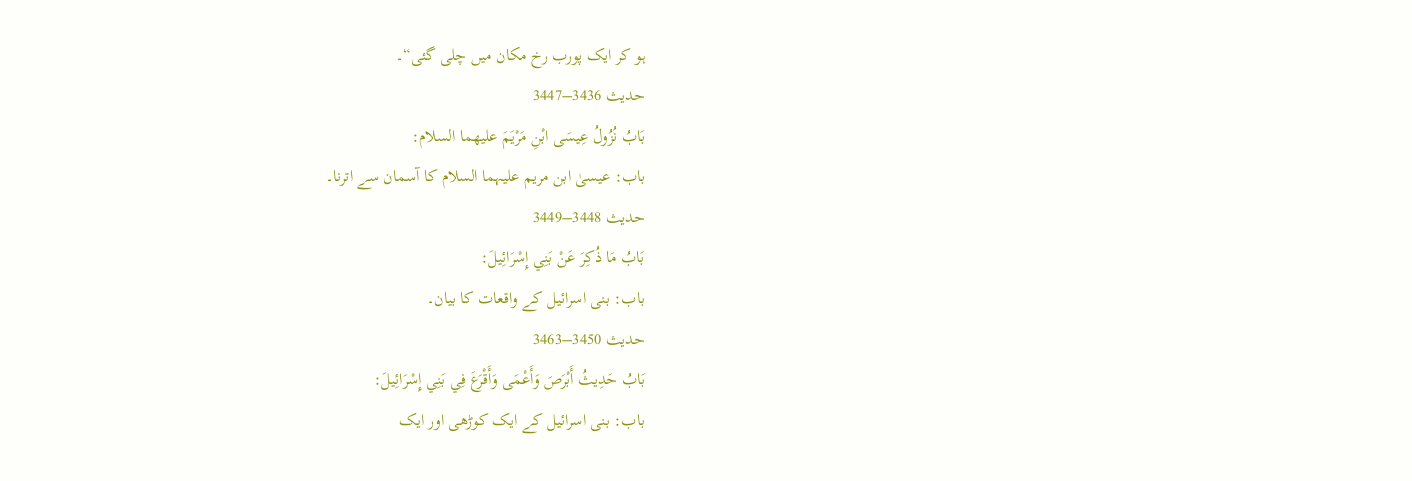ہو کر ایک پورب رخ مکان میں چلی گئی“۔
حدیث 3436–3447
بَابُ نُزُولُ عِيسَى ابْنِ مَرْيَمَ عليهما السلام:
باب: عیسیٰ ابن مریم علیہما السلام کا آسمان سے اترنا۔
حدیث 3448–3449
بَابُ مَا ذُكِرَ عَنْ بَنِي إِسْرَائِيلَ:
باب: بنی اسرائیل کے واقعات کا بیان۔
حدیث 3450–3463
بَابُ حَدِيثُ أَبْرَصَ وَأَعْمَى وَأَقْرَعَ فِي بَنِي إِسْرَائِيلَ:
باب: بنی اسرائیل کے ایک کوڑھی اور ایک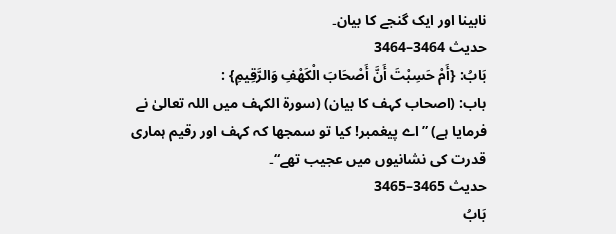نابینا اور ایک گنجے کا بیان۔
حدیث 3464–3464
بَابُ: {أَمْ حَسِبْتَ أَنَّ أَصْحَابَ الْكَهْفِ وَالرَّقِيمِ} :
باب: (اصحاب کہف کا بیان) (سورۃ الکہف میں اللہ تعالیٰ نے فرمایا ہے) ”اے پیغمبر! کیا تو سمجھا کہ کہف اور رقیم ہماری قدرت کی نشانیوں میں عجیب تھے“۔
حدیث 3465–3465
بَابُ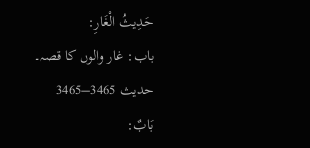حَدِيثُ الْغَارِ:
باب: غار والوں کا قصہ۔
حدیث 3465–3465
بَابٌ: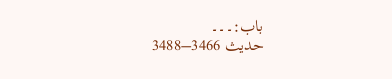باب:۔۔۔
حدیث 3466–3488